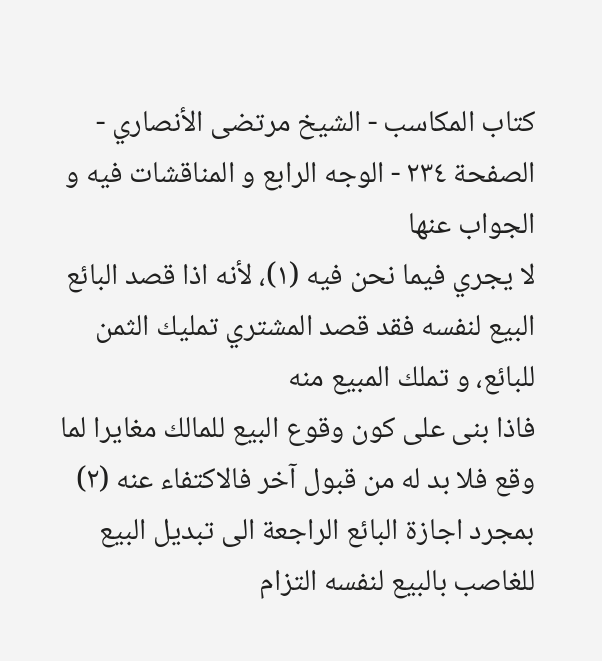كتاب المكاسب - الشيخ مرتضى الأنصاري - الصفحة ٢٣٤ - الوجه الرابع و المناقشات فيه و الجواب عنها
لا يجري فيما نحن فيه (١)، لأنه اذا قصد البائع البيع لنفسه فقد قصد المشتري تمليك الثمن للبائع، و تملك المبيع منه
فاذا بنى على كون وقوع البيع للمالك مغايرا لما وقع فلا بد له من قبول آخر فالاكتفاء عنه (٢) بمجرد اجازة البائع الراجعة الى تبديل البيع للغاصب بالبيع لنفسه التزام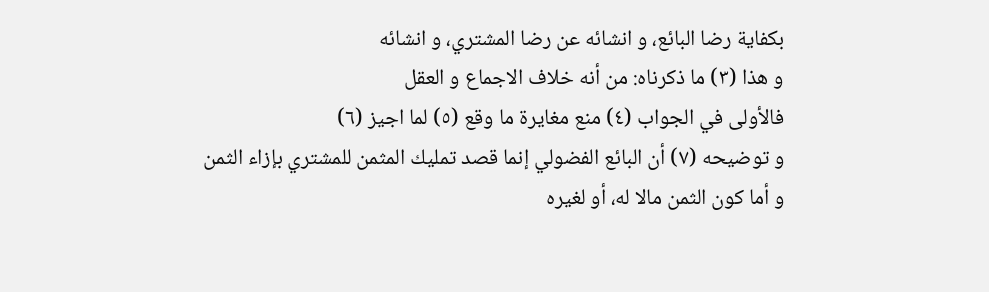بكفاية رضا البائع، و انشائه عن رضا المشتري، و انشائه
و هذا (٣) ما ذكرناه: من أنه خلاف الاجماع و العقل
فالأولى في الجواب (٤) منع مغايرة ما وقع (٥) لما اجيز (٦)
و توضيحه (٧) أن البائع الفضولي إنما قصد تمليك المثمن للمشتري بإزاء الثمن
و أما كون الثمن مالا له، أو لغيره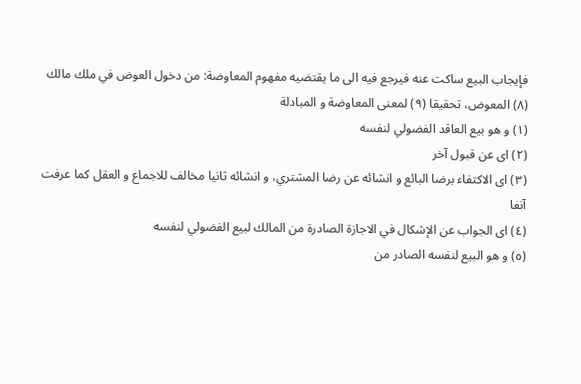فإيجاب البيع ساكت عنه فيرجع فيه الى ما يقتضيه مفهوم المعاوضة: من دخول العوض في ملك مالك (٨) المعوض، تحقيقا (٩) لمعنى المعاوضة و المبادلة
(١) و هو بيع العاقد الفضولي لنفسه
(٢) اى عن قبول آخر
(٣) اى الاكتفاء برضا البائع و انشائه عن رضا المشتري، و انشائه ثانيا مخالف للاجماع و العقل كما عرفت آنفا
(٤) اى الجواب عن الإشكال في الاجازة الصادرة من المالك لبيع الفضولي لنفسه
(٥) و هو البيع لنفسه الصادر من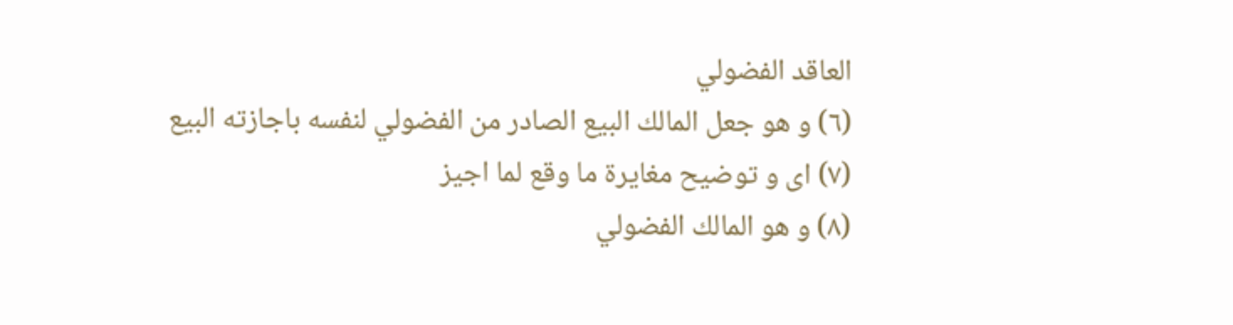العاقد الفضولي
(٦) و هو جعل المالك البيع الصادر من الفضولي لنفسه باجازته البيع
(٧) اى و توضيح مغايرة ما وقع لما اجيز
(٨) و هو المالك الفضولي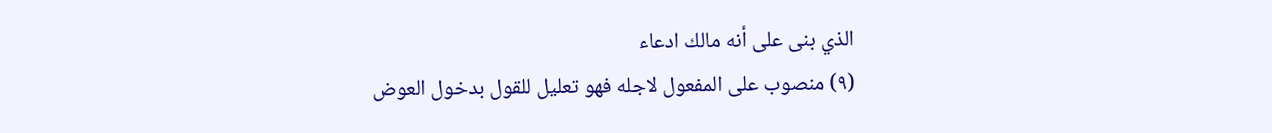الذي بنى على أنه مالك ادعاء
(٩) منصوب على المفعول لاجله فهو تعليل للقول بدخول العوض